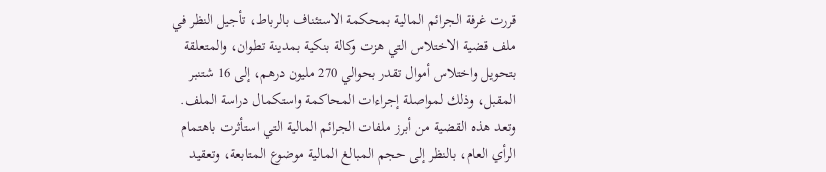قررت غرفة الجرائم المالية بمحكمة الاستئناف بالرباط، تأجيل النظر في ملف قضية الاختلاس التي هزت وكالة بنكية بمدينة تطوان، والمتعلقة بتحويل واختلاس أموال تقدر بحوالي 270 مليون درهم، إلى 16 شتنبر المقبل، وذلك لمواصلة إجراءات المحاكمة واستكمال دراسة الملف.
وتعد هذه القضية من أبرز ملفات الجرائم المالية التي استأثرت باهتمام الرأي العام، بالنظر إلى حجم المبالغ المالية موضوع المتابعة، وتعقيد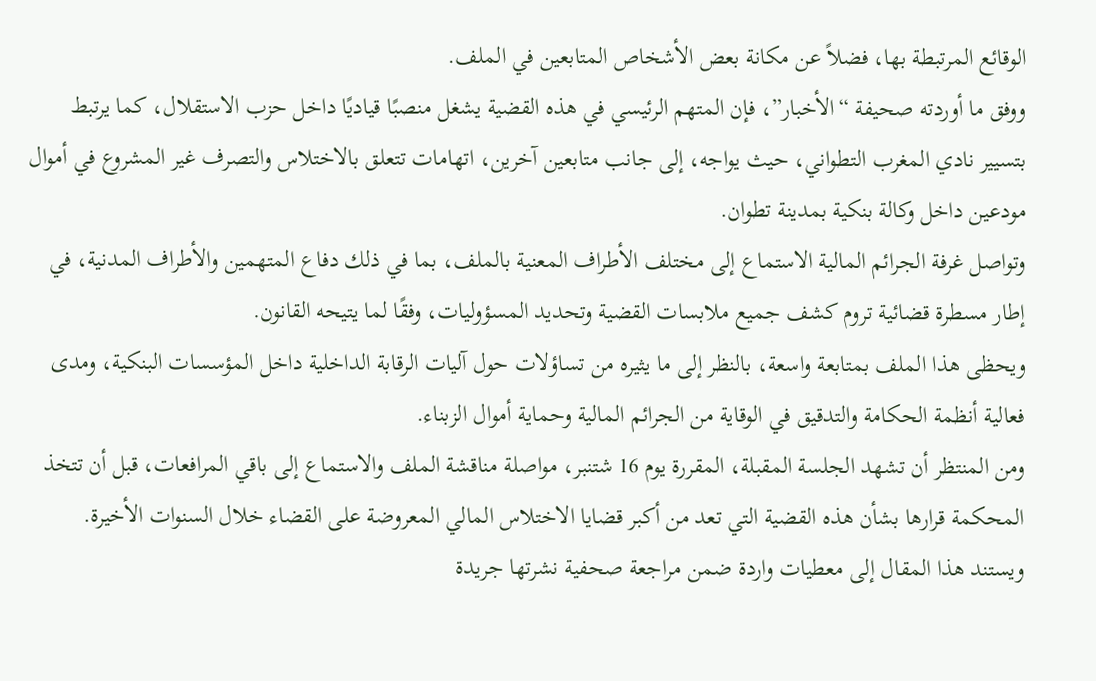الوقائع المرتبطة بها، فضلاً عن مكانة بعض الأشخاص المتابعين في الملف.
ووفق ما أوردته صحيفة “الأخبار”، فإن المتهم الرئيسي في هذه القضية يشغل منصبًا قياديًا داخل حزب الاستقلال، كما يرتبط بتسيير نادي المغرب التطواني، حيث يواجه، إلى جانب متابعين آخرين، اتهامات تتعلق بالاختلاس والتصرف غير المشروع في أموال مودعين داخل وكالة بنكية بمدينة تطوان.
وتواصل غرفة الجرائم المالية الاستماع إلى مختلف الأطراف المعنية بالملف، بما في ذلك دفاع المتهمين والأطراف المدنية، في إطار مسطرة قضائية تروم كشف جميع ملابسات القضية وتحديد المسؤوليات، وفقًا لما يتيحه القانون.
ويحظى هذا الملف بمتابعة واسعة، بالنظر إلى ما يثيره من تساؤلات حول آليات الرقابة الداخلية داخل المؤسسات البنكية، ومدى فعالية أنظمة الحكامة والتدقيق في الوقاية من الجرائم المالية وحماية أموال الزبناء.
ومن المنتظر أن تشهد الجلسة المقبلة، المقررة يوم 16 شتنبر، مواصلة مناقشة الملف والاستماع إلى باقي المرافعات، قبل أن تتخذ المحكمة قرارها بشأن هذه القضية التي تعد من أكبر قضايا الاختلاس المالي المعروضة على القضاء خلال السنوات الأخيرة.
ويستند هذا المقال إلى معطيات واردة ضمن مراجعة صحفية نشرتها جريدة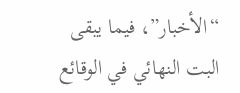“الأخبار”، فيما يبقى البت النهائي في الوقائع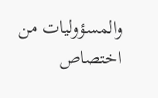والمسؤوليات من اختصاص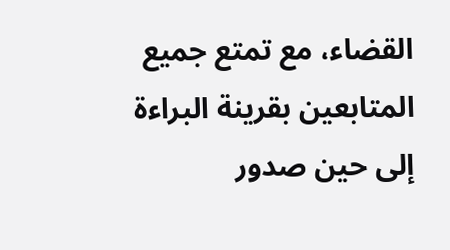القضاء، مع تمتع جميع المتابعين بقرينة البراءة إلى حين صدور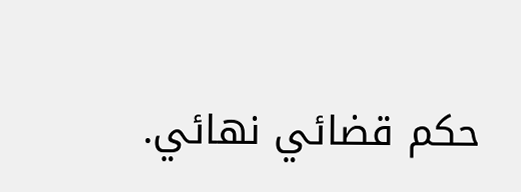حكم قضائي نهائي.